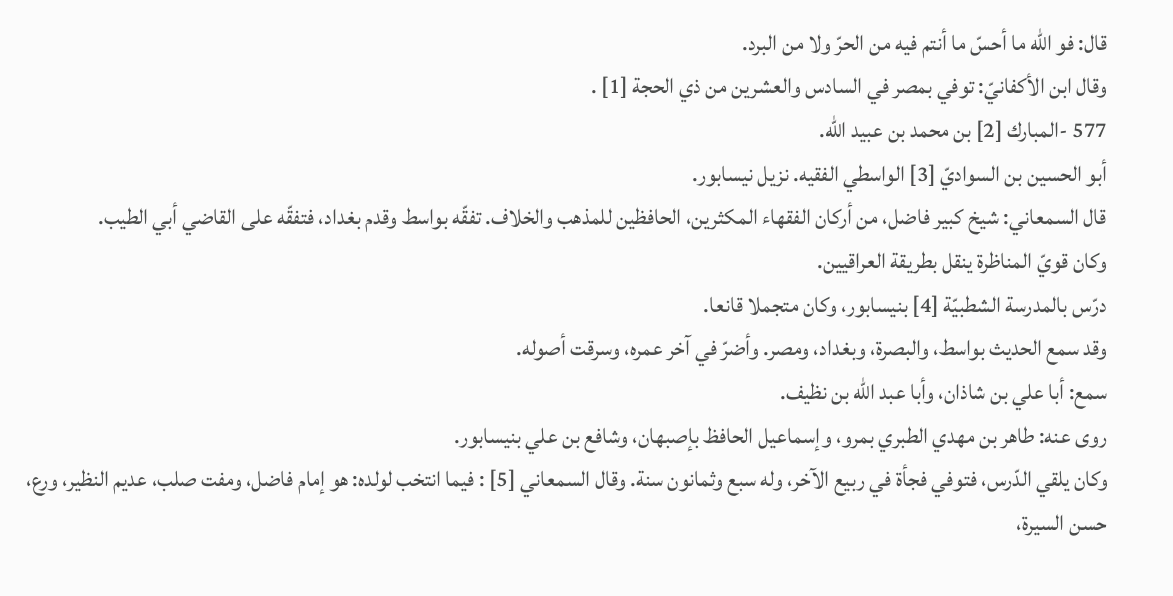قال: فو الله ما أحسّ ما أنتم فيه من الحرّ ولا من البرد.
وقال ابن الأكفانيّ: توفي بمصر في السادس والعشرين من ذي الحجة [1] .
577 -المبارك [2] بن محمد بن عبيد الله.
أبو الحسين بن السواديّ [3] الواسطي الفقيه. نزيل نيسابور.
قال السمعاني: شيخ كبير فاضل، من أركان الفقهاء المكثرين، الحافظين للمذهب والخلاف. تفقّه بواسط وقدم بغداد، فتفقّه على القاضي أبي الطيب.
وكان قويّ المناظرة ينقل بطريقة العراقيين.
درّس بالمدرسة الشطبيّة [4] بنيسابور، وكان متجملا قانعا.
وقد سمع الحديث بواسط، والبصرة، وبغداد، ومصر. وأضرّ في آخر عمره، وسرقت أصوله.
سمع: أبا علي بن شاذان، وأبا عبد الله بن نظيف.
روى عنه: طاهر بن مهدي الطبري بمرو، وإسماعيل الحافظ بإصبهان، وشافع بن علي بنيسابور.
وكان يلقي الدّرس، فتوفي فجأة في ربيع الآخر، وله سبع وثمانون سنة. وقال السمعاني [5] : فيما انتخب لولده: هو إمام فاضل، ومفت صلب، عديم النظير، ورع، حسن السيرة،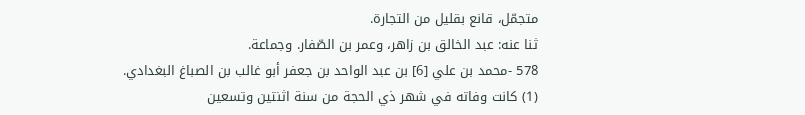متجمّل، قانع بقليل من التجارة.
ثنا عنه: عبد الخالق بن زاهر، وعمر بن الصّفار. وجماعة.
578 -محمد بن علي [6] بن عبد الواحد بن جعفر أبو غالب بن الصباغ البغدادي.
(1) كانت وفاته في شهر ذي الحجة من سنة اثنتين وتسعين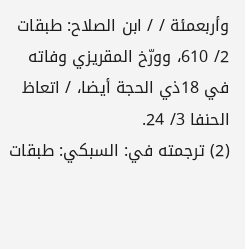وأربعمئة / / ابن الصلاح: طبقات 2/ 610، وورّخ المقريزي وفاته في 18ذي الحجة أيضا، / اتعاظ الحنفا 3/ 24.
(2) ترجمته في: السبكي: طبقات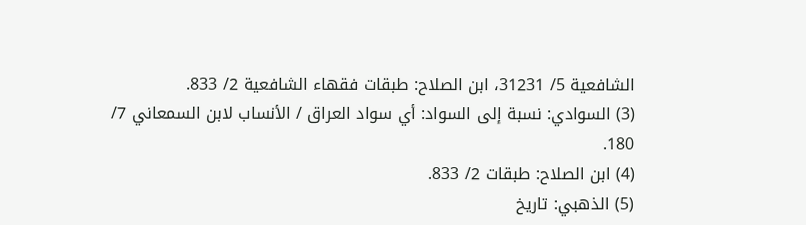الشافعية 5/ 31231، ابن الصلاح: طبقات فقهاء الشافعية 2/ 833.
(3) السوادي: نسبة إلى السواد: أي سواد العراق / الأنساب لابن السمعاني 7/ 180.
(4) ابن الصلاح: طبقات 2/ 833.
(5) الذهبي: تاريخ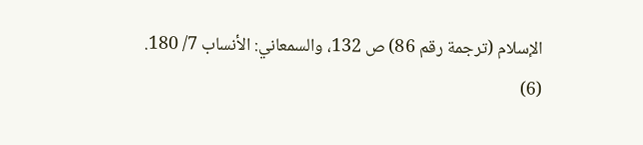الإسلام (ترجمة رقم 86) ص 132، والسمعاني: الأنساب 7/ 180.
(6)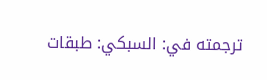ترجمته في: السبكي: طبقات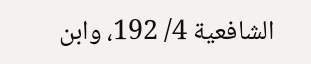الشافعية 4/ 192، وابن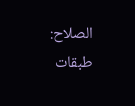الصلاح: طبقات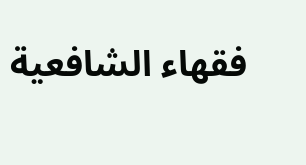فقهاء الشافعية